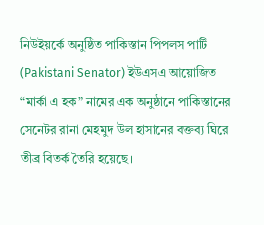নিউইয়র্কে অনুষ্ঠিত পাকিস্তান পিপলস পার্টি (Pakistani Senator) ইউএসএ আয়োজিত “মার্কা এ হক” নামের এক অনুষ্ঠানে পাকিস্তানের সেনেটর রানা মেহমুদ উল হাসানের বক্তব্য ঘিরে তীব্র বিতর্ক তৈরি হয়েছে।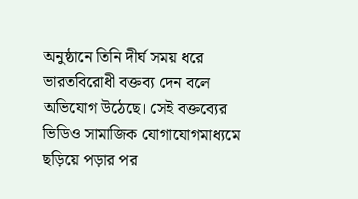অনুষ্ঠানে তিনি দীর্ঘ সময় ধরে ভারতবিরোধী বক্তব্য দেন বলে অভিযোগ উঠেছে। সেই বক্তব্যের ভিডিও সামাজিক যোগাযোগমাধ্যমে ছড়িয়ে পড়ার পর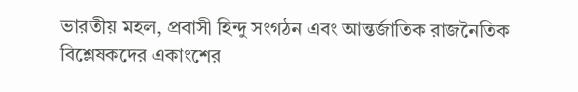ভারতীয় মহল, প্রবাসী হিন্দু সংগঠন এবং আন্তর্জাতিক রাজনৈতিক বিশ্লেষকদের একাংশের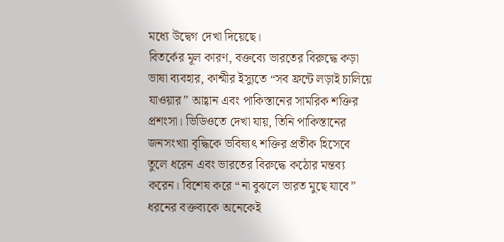মধ্যে উদ্বেগ দেখা দিয়েছে।
বিতর্কের মূল কারণ, বক্তব্যে ভারতের বিরুদ্ধে কড়া ভাষা ব্যবহার, কাশ্মীর ইস্যুতে “সব ফ্রন্টে লড়াই চালিয়ে যাওয়ার” আহ্বান এবং পাকিস্তানের সামরিক শক্তির প্রশংসা। ভিডিওতে দেখা যায়, তিনি পাকিস্তানের জনসংখ্যা বৃদ্ধিকে ভবিষ্যৎ শক্তির প্রতীক হিসেবে তুলে ধরেন এবং ভারতের বিরুদ্ধে কঠোর মন্তব্য করেন। বিশেষ করে “না বুঝলে ভারত মুছে যাবে” ধরনের বক্তব্যকে অনেকেই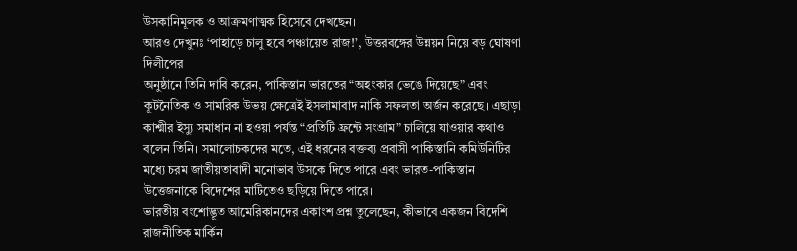উসকানিমূলক ও আক্রমণাত্মক হিসেবে দেখছেন।
আরও দেখুনঃ ‘পাহাড়ে চালু হবে পঞ্চায়েত রাজ!’, উত্তরবঙ্গের উন্নয়ন নিয়ে বড় ঘোষণা দিলীপের
অনুষ্ঠানে তিনি দাবি করেন, পাকিস্তান ভারতের “অহংকার ভেঙে দিয়েছে” এবং কূটনৈতিক ও সামরিক উভয় ক্ষেত্রেই ইসলামাবাদ নাকি সফলতা অর্জন করেছে। এছাড়া কাশ্মীর ইস্যু সমাধান না হওয়া পর্যন্ত “প্রতিটি ফ্রন্টে সংগ্রাম” চালিয়ে যাওয়ার কথাও বলেন তিনি। সমালোচকদের মতে, এই ধরনের বক্তব্য প্রবাসী পাকিস্তানি কমিউনিটির মধ্যে চরম জাতীয়তাবাদী মনোভাব উসকে দিতে পারে এবং ভারত-পাকিস্তান উত্তেজনাকে বিদেশের মাটিতেও ছড়িয়ে দিতে পারে।
ভারতীয় বংশোদ্ভূত আমেরিকানদের একাংশ প্রশ্ন তুলেছেন, কীভাবে একজন বিদেশি রাজনীতিক মার্কিন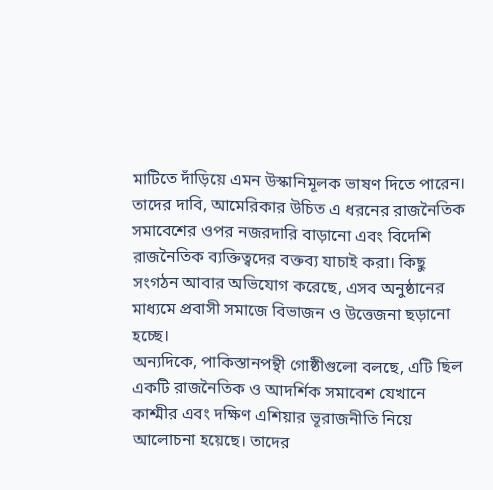মাটিতে দাঁড়িয়ে এমন উস্কানিমূলক ভাষণ দিতে পারেন। তাদের দাবি, আমেরিকার উচিত এ ধরনের রাজনৈতিক সমাবেশের ওপর নজরদারি বাড়ানো এবং বিদেশি রাজনৈতিক ব্যক্তিত্বদের বক্তব্য যাচাই করা। কিছু সংগঠন আবার অভিযোগ করেছে, এসব অনুষ্ঠানের মাধ্যমে প্রবাসী সমাজে বিভাজন ও উত্তেজনা ছড়ানো হচ্ছে।
অন্যদিকে, পাকিস্তানপন্থী গোষ্ঠীগুলো বলছে, এটি ছিল একটি রাজনৈতিক ও আদর্শিক সমাবেশ যেখানে কাশ্মীর এবং দক্ষিণ এশিয়ার ভূরাজনীতি নিয়ে আলোচনা হয়েছে। তাদের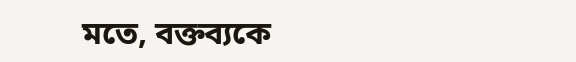মতে, বক্তব্যকে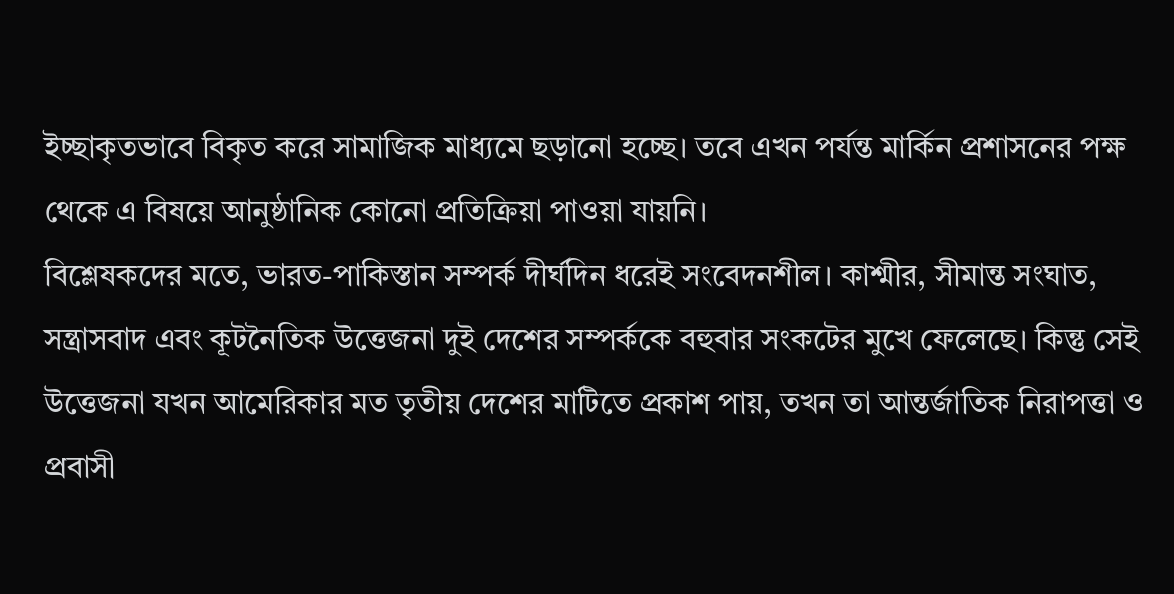ইচ্ছাকৃতভাবে বিকৃত করে সামাজিক মাধ্যমে ছড়ানো হচ্ছে। তবে এখন পর্যন্ত মার্কিন প্রশাসনের পক্ষ থেকে এ বিষয়ে আনুষ্ঠানিক কোনো প্রতিক্রিয়া পাওয়া যায়নি।
বিশ্লেষকদের মতে, ভারত-পাকিস্তান সম্পর্ক দীর্ঘদিন ধরেই সংবেদনশীল। কাশ্মীর, সীমান্ত সংঘাত, সন্ত্রাসবাদ এবং কূটনৈতিক উত্তেজনা দুই দেশের সম্পর্ককে বহুবার সংকটের মুখে ফেলেছে। কিন্তু সেই উত্তেজনা যখন আমেরিকার মত তৃতীয় দেশের মাটিতে প্রকাশ পায়, তখন তা আন্তর্জাতিক নিরাপত্তা ও প্রবাসী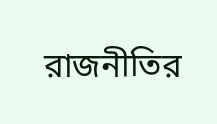রাজনীতির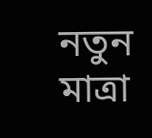নতুন মাত্রা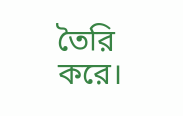তৈরি করে।